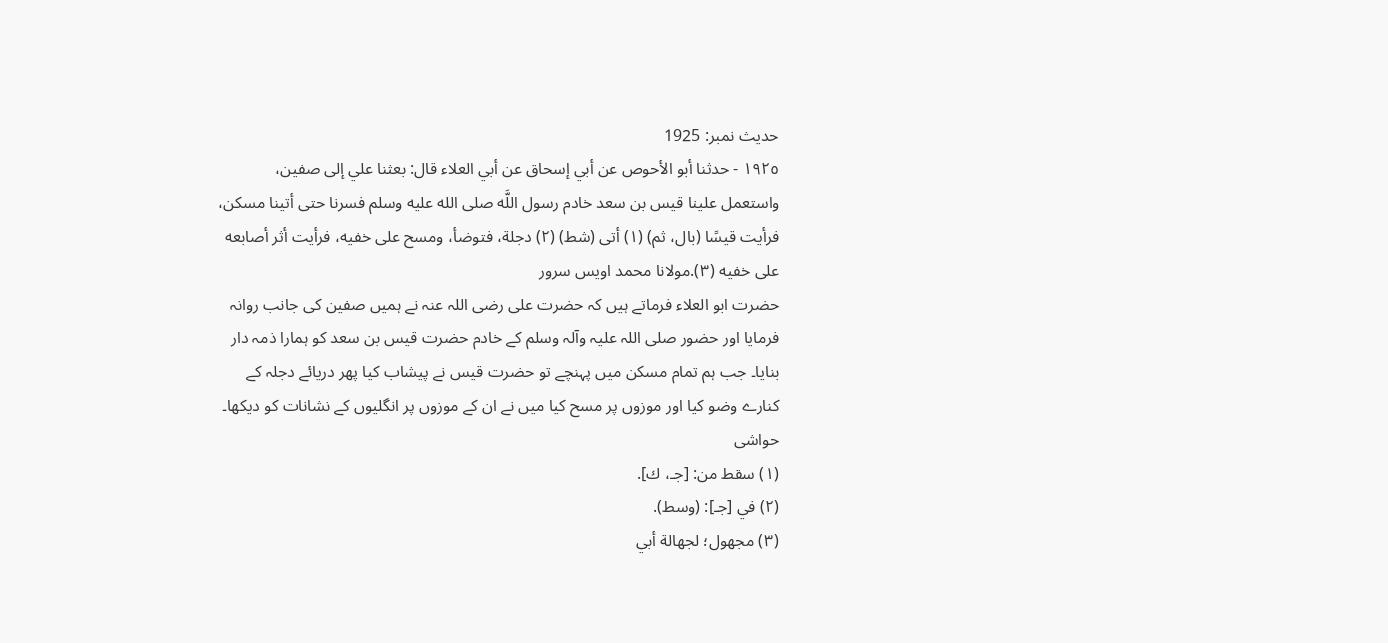حدیث نمبر: 1925
١٩٢٥ - حدثنا أبو الأحوص عن أبي إسحاق عن أبي العلاء قال: بعثنا علي إلى صفين، واستعمل علينا قيس بن سعد خادم رسول اللَّه صلى الله عليه وسلم فسرنا حتى أتينا مسكن، فرأيت قيسًا (بال، ثم) (١) أتى (شط) (٢) دجلة، فتوضأ، ومسح على خفيه، فرأيت أثر أصابعه على خفيه (٣).مولانا محمد اویس سرور
حضرت ابو العلاء فرماتے ہیں کہ حضرت علی رضی اللہ عنہ نے ہمیں صفین کی جانب روانہ فرمایا اور حضور صلی اللہ علیہ وآلہ وسلم کے خادم حضرت قیس بن سعد کو ہمارا ذمہ دار بنایا۔ جب ہم تمام مسکن میں پہنچے تو حضرت قیس نے پیشاب کیا پھر دریائے دجلہ کے کنارے وضو کیا اور موزوں پر مسح کیا میں نے ان کے موزوں پر انگلیوں کے نشانات کو دیکھا۔
حواشی
(١) سقط من: [جـ، ك].
(٢) في [جـ]: (وسط).
(٣) مجهول؛ لجهالة أبي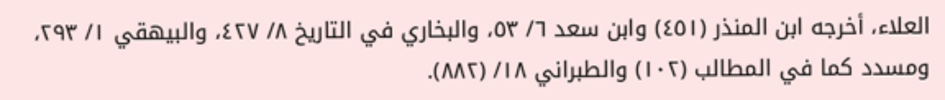العلاء، أخرجه ابن المنذر (٤٥١) وابن سعد ٦/ ٥٣، والبخاري في التاريخ ٨/ ٤٢٧، والبيهقي ١/ ٢٩٣، ومسدد كما في المطالب (١٠٢) والطبراني ١٨/ (٨٨٢).